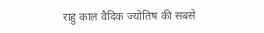राहु काल वैदिक ज्योतिष की सबसे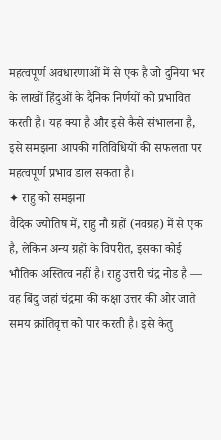महत्वपूर्ण अवधारणाओं में से एक है जो दुनिया भर के लाखों हिंदुओं के दैनिक निर्णयों को प्रभावित करती है। यह क्या है और इसे कैसे संभालना है, इसे समझना आपकी गतिविधियों की सफलता पर महत्वपूर्ण प्रभाव डाल सकता है।
✦ राहु को समझना
वैदिक ज्योतिष में, राहु नौ ग्रहों (नवग्रह) में से एक है, लेकिन अन्य ग्रहों के विपरीत, इसका कोई भौतिक अस्तित्व नहीं है। राहु उत्तरी चंद्र नोड है — वह बिंदु जहां चंद्रमा की कक्षा उत्तर की ओर जाते समय क्रांतिवृत्त को पार करती है। इसे केतु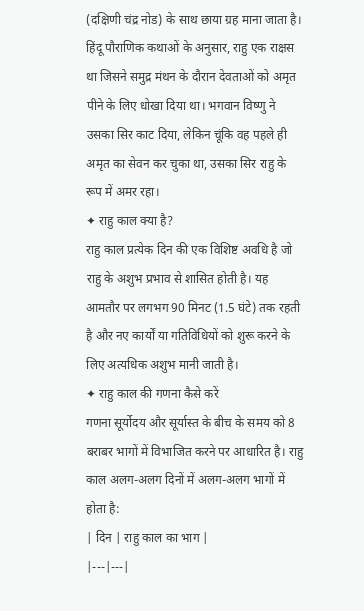(दक्षिणी चंद्र नोड) के साथ छाया ग्रह माना जाता है।
हिंदू पौराणिक कथाओं के अनुसार, राहु एक राक्षस था जिसने समुद्र मंथन के दौरान देवताओं को अमृत पीने के लिए धोखा दिया था। भगवान विष्णु ने उसका सिर काट दिया, लेकिन चूंकि वह पहले ही अमृत का सेवन कर चुका था, उसका सिर राहु के रूप में अमर रहा।
✦ राहु काल क्या है?
राहु काल प्रत्येक दिन की एक विशिष्ट अवधि है जो राहु के अशुभ प्रभाव से शासित होती है। यह आमतौर पर लगभग 90 मिनट (1.5 घंटे) तक रहती है और नए कार्यों या गतिविधियों को शुरू करने के लिए अत्यधिक अशुभ मानी जाती है।
✦ राहु काल की गणना कैसे करें
गणना सूर्योदय और सूर्यास्त के बीच के समय को 8 बराबर भागों में विभाजित करने पर आधारित है। राहु काल अलग-अलग दिनों में अलग-अलग भागों में होता है:
| दिन | राहु काल का भाग |
|---|---|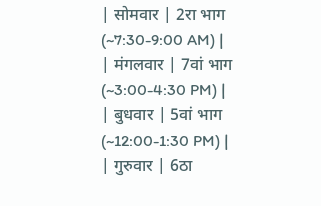| सोमवार | 2रा भाग (~7:30-9:00 AM) |
| मंगलवार | 7वां भाग (~3:00-4:30 PM) |
| बुधवार | 5वां भाग (~12:00-1:30 PM) |
| गुरुवार | 6ठा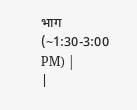भाग (~1:30-3:00 PM) |
|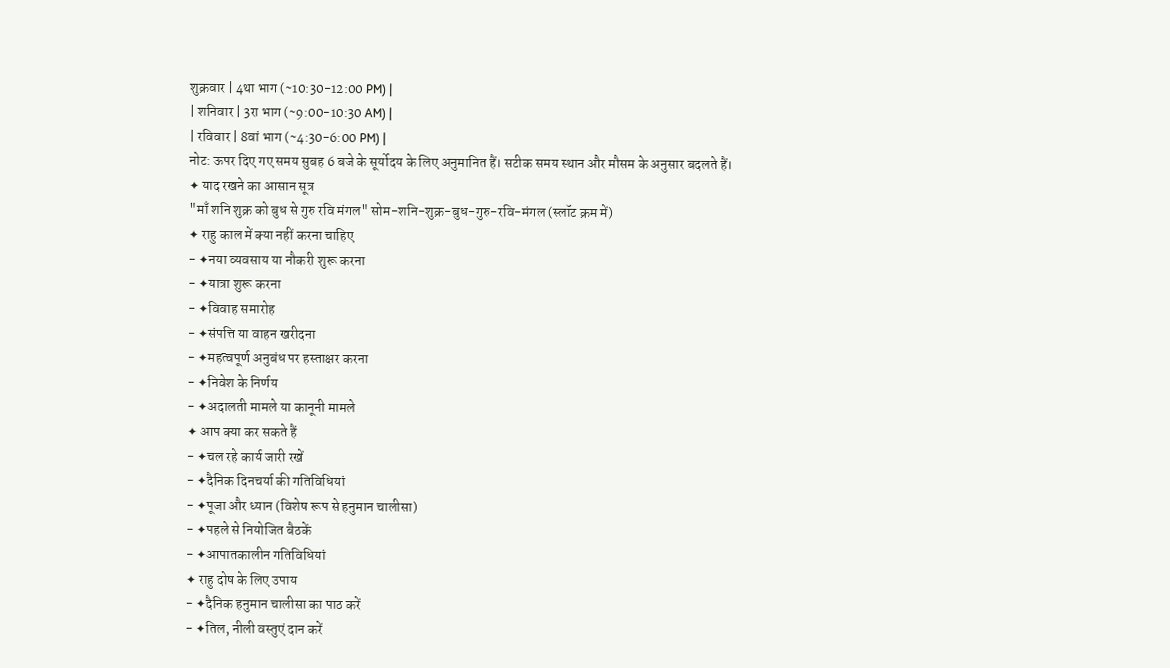शुक्रवार | 4था भाग (~10:30-12:00 PM) |
| शनिवार | 3रा भाग (~9:00-10:30 AM) |
| रविवार | 8वां भाग (~4:30-6:00 PM) |
नोट: ऊपर दिए गए समय सुबह 6 बजे के सूर्योदय के लिए अनुमानित हैं। सटीक समय स्थान और मौसम के अनुसार बदलते हैं।
✦ याद रखने का आसान सूत्र
"माँ शनि शुक्र को बुध से गुरु रवि मंगल" सोम-शनि-शुक्र-बुध-गुरु-रवि-मंगल (स्लॉट क्रम में)
✦ राहु काल में क्या नहीं करना चाहिए
- ✦नया व्यवसाय या नौकरी शुरू करना
- ✦यात्रा शुरू करना
- ✦विवाह समारोह
- ✦संपत्ति या वाहन खरीदना
- ✦महत्वपूर्ण अनुबंध पर हस्ताक्षर करना
- ✦निवेश के निर्णय
- ✦अदालती मामले या कानूनी मामले
✦ आप क्या कर सकते हैं
- ✦चल रहे कार्य जारी रखें
- ✦दैनिक दिनचर्या की गतिविधियां
- ✦पूजा और ध्यान (विशेष रूप से हनुमान चालीसा)
- ✦पहले से नियोजित बैठकें
- ✦आपातकालीन गतिविधियां
✦ राहु दोष के लिए उपाय
- ✦दैनिक हनुमान चालीसा का पाठ करें
- ✦तिल, नीली वस्तुएं दान करें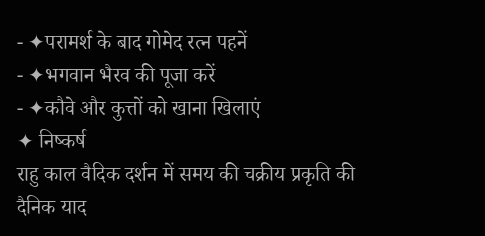- ✦परामर्श के बाद गोमेद रत्न पहनें
- ✦भगवान भैरव की पूजा करें
- ✦कौवे और कुत्तों को खाना खिलाएं
✦ निष्कर्ष
राहु काल वैदिक दर्शन में समय की चक्रीय प्रकृति की दैनिक याद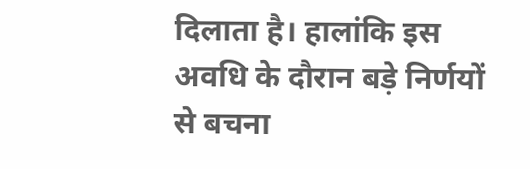दिलाता है। हालांकि इस अवधि के दौरान बड़े निर्णयों से बचना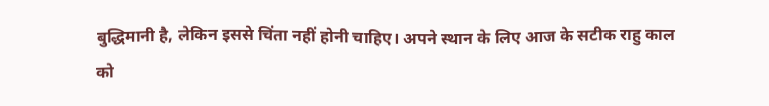बुद्धिमानी है, लेकिन इससे चिंता नहीं होनी चाहिए। अपने स्थान के लिए आज के सटीक राहु काल को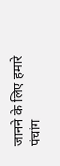जानने के लिए हमारे पंचांग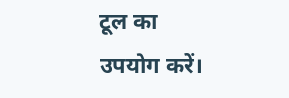टूल का उपयोग करें।